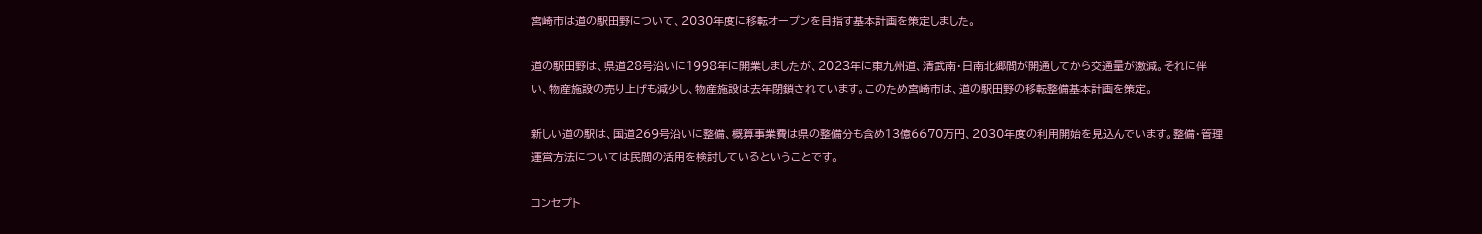宮崎市は道の駅田野について、2030年度に移転オープンを目指す基本計画を策定しました。

道の駅田野は、県道28号沿いに1998年に開業しましたが、2023年に東九州道、清武南・日南北郷間が開通してから交通量が激減。それに伴い、物産施設の売り上げも減少し、物産施設は去年閉鎖されています。このため宮崎市は、道の駅田野の移転整備基本計画を策定。

新しい道の駅は、国道269号沿いに整備、概算事業費は県の整備分も含め13億6670万円、2030年度の利用開始を見込んでいます。整備・管理運営方法については民間の活用を検討しているということです。

コンセプト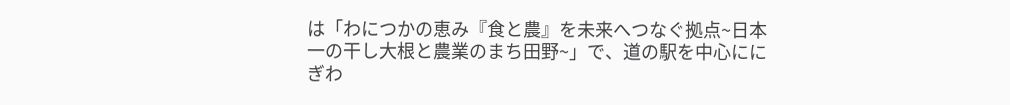は「わにつかの恵み『食と農』を未来へつなぐ拠点~日本一の干し大根と農業のまち田野~」で、道の駅を中心ににぎわ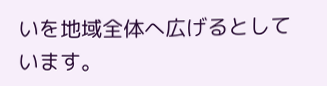いを地域全体へ広げるとしています。